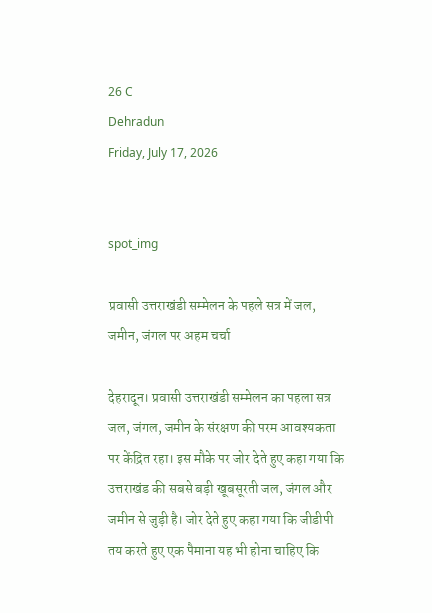26 C
Dehradun
Friday, July 17, 2026


spot_img

प्रवासी उत्तराखंडी सम्मेलन के पहले सत्र में जल, जमीन, जंगल पर अहम चर्चा

देहरादून। प्रवासी उत्तराखंडी सम्मेलन का पहला सत्र जल, जंगल, जमीन के संरक्षण की परम आवश्यकता पर केंद्रित रहा। इस मौके पर जोर देते हुए कहा गया कि उत्तराखंड की सबसे बड़ी खूबसूरती जल, जंगल और जमीन से जुड़ी है। जोर देते हुए कहा गया कि जीडीपी तय करते हुए एक पैमाना यह भी होना चाहिए कि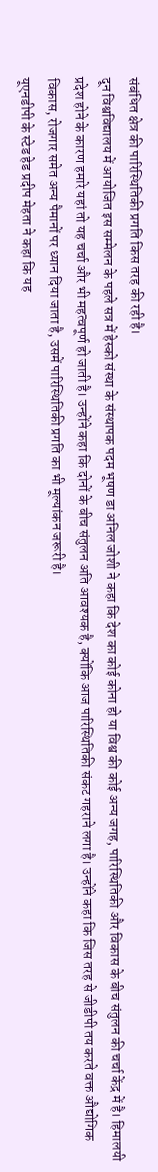संबंधित क्षेत्र की पारिस्थितिकी प्रगति किस तरह की रही है।
दून विश्वविद्यालय में आयोजित इस सम्मेलन के पहले सत्र में हेस्को संस्था के संस्थापक पदम भूषण डा अनिल जोशी ने कहा कि देश का कोई कोना हो या विश्व की कोई अन्य जगह, पारिस्थितिकी और विकास के बीच संतुलन की चर्चा केंद्र में है। हिमालयी प्रदेश होने के कारण हमारे यहां तो यह चर्चा और भी महत्वपूर्ण हो जाती है। उन्होंने कहा कि दोनों के बीच संतुलन अति आवश्यक है, क्योंकि आज पारिस्थितिकी संकट गहराने लगा है। उन्होंने कहा कि जिस तरह से जीडीपी तय करते वक्त औद्योगिक विकास, रोजगार समेत अन्य पैमानों पर ध्यान दिया जाता है, उसमें पारिस्थितिकी प्रगति का भी मूल्यांकन जरूरी है।
यूएनडीपी के स्टेड हेड प्रदीप मेहता ने कहा कि यह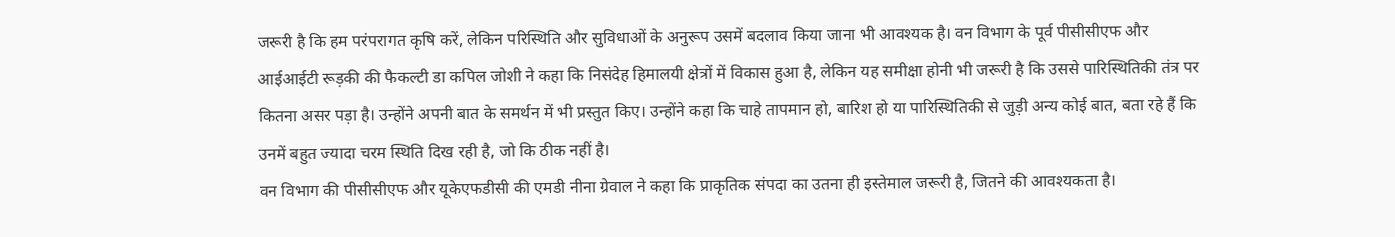जरूरी है कि हम परंपरागत कृषि करें, लेकिन परिस्थिति और सुविधाओं के अनुरूप उसमें बदलाव किया जाना भी आवश्यक है। वन विभाग के पूर्व पीसीसीएफ और आईआईटी रूड़की की फैकल्टी डा कपिल जोशी ने कहा कि निसंदेह हिमालयी क्षेत्रों में विकास हुआ है, लेकिन यह समीक्षा होनी भी जरूरी है कि उससे पारिस्थितिकी तंत्र पर कितना असर पड़ा है। उन्होंने अपनी बात के समर्थन में भी प्रस्तुत किए। उन्होंने कहा कि चाहे तापमान हो, बारिश हो या पारिस्थितिकी से जुड़ी अन्य कोई बात, बता रहे हैं कि उनमें बहुत ज्यादा चरम स्थिति दिख रही है, जो कि ठीक नहीं है।
वन विभाग की पीसीसीएफ और यूकेएफडीसी की एमडी नीना ग्रेवाल ने कहा कि प्राकृतिक संपदा का उतना ही इस्तेमाल जरूरी है, जितने की आवश्यकता है।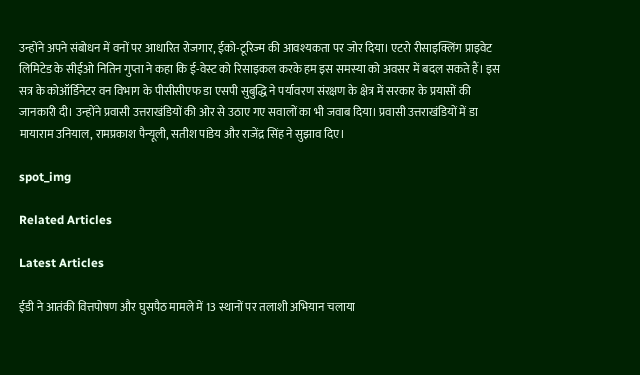उन्होंने अपने संबोधन में वनों पर आधारित रोजगार, ईको-टूरिज्म की आवश्यकता पर जोर दिया। एटरो रीसाइक्लिंग प्राइवेट लिमिटेड के सीईओ नितिन गुप्ता ने कहा कि ई-वेस्ट को रिसाइकल करके हम इस समस्या को अवसर में बदल सकते हैं। इस सत्र के कोऑर्डिनेटर वन विभाग के पीसीसीएफ डा एसपी सुबुद्धि ने पर्यावरण संरक्षण के क्षेत्र में सरकार के प्रयासों की जानकारी दी। उन्होंने प्रवासी उत्तराखंडियों की ओर से उठाए गए सवालों का भी जवाब दिया। प्रवासी उत्तराखंडियों में डा मायाराम उनियाल, रामप्रकाश पैन्यूली, सतीश पांडेय और राजेंद्र सिंह ने सुझाव दिए।

spot_img

Related Articles

Latest Articles

ईडी ने आतंकी वित्तपोषण और घुसपैठ मामले में 13 स्थानों पर तलाशी अभियान चलाया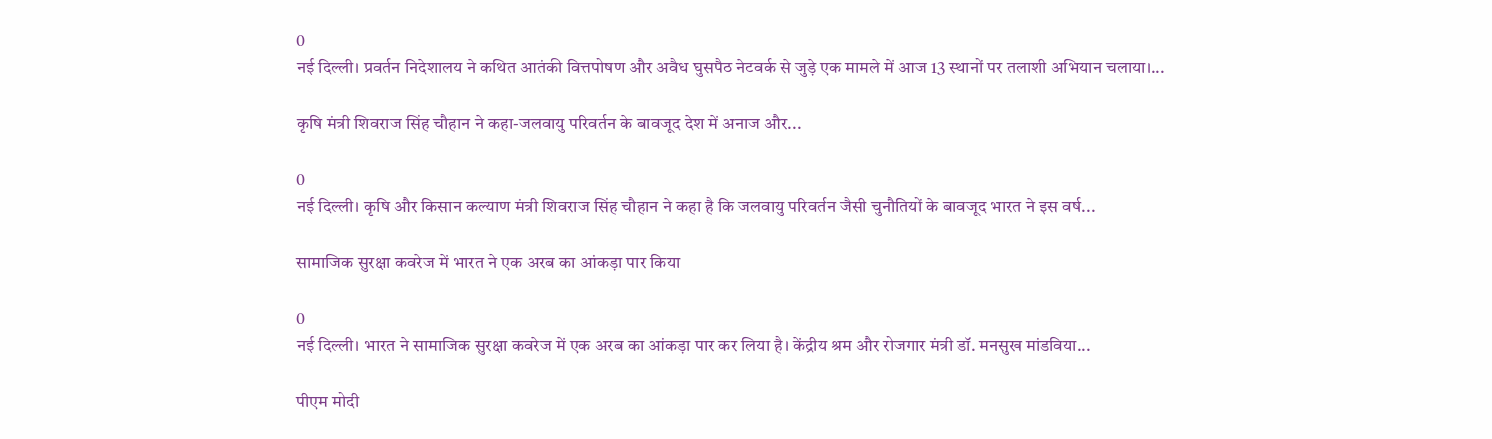0
नई दिल्ली। प्रवर्तन निदेशालय ने कथित आतंकी वित्तपोषण और अवैध घुसपैठ नेटवर्क से जुड़े एक मामले में आज 13 स्‍थानों पर तलाशी अभियान चलाया।...

कृषि मंत्री शिवराज सिंह चौहान ने कहा-जलवायु परिवर्तन के बावजूद देश में अनाज और...

0
नई दिल्ली। कृषि और किसान कल्याण मंत्री शिवराज सिंह चौहान ने कहा है कि जलवायु परिवर्तन जैसी चुनौतियों के बावजूद भारत ने इस वर्ष...

सामाजिक सुरक्षा कवरेज में भारत ने एक अरब का आंकड़ा पार किया

0
नई दिल्ली। भारत ने सामाजिक सुरक्षा कवरेज में एक अरब का आंकड़ा पार कर लिया है। केंद्रीय श्रम और रोजगार मंत्री डॉ. मनसुख मांडविया...

पीएम मोदी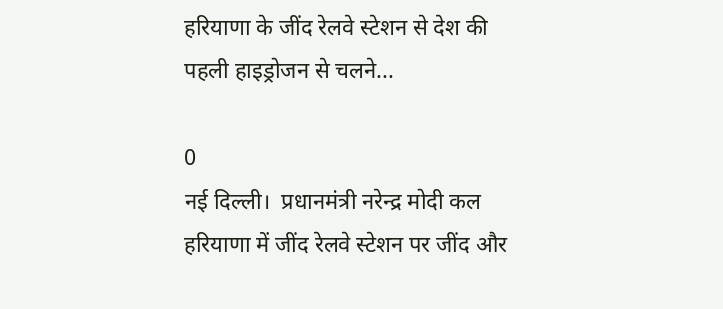हरियाणा के जींद रेलवे स्टेशन से देश की पहली हाइड्रोजन से चलने...

0
नई दिल्ली।  प्रधानमंत्री नरेन्‍द्र मोदी कल हरियाणा में जींद रेलवे स्टेशन पर जींद और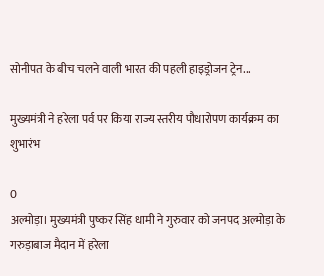सोनीपत के बीच चलने वाली भारत की पहली हाइड्रोजन ट्रेन...

मुख्यमंत्री ने हरेला पर्व पर किया राज्य स्तरीय पौधारोपण कार्यक्रम का शुभारंभ

0
अल्मोड़ा। मुख्यमंत्री पुष्कर सिंह धामी ने गुरुवार को जनपद अल्मोड़ा के गरुड़ाबाज मैदान में हरेला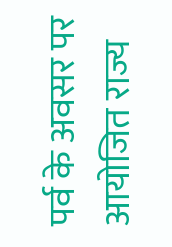पर्व के अवसर पर आयोजित राज्य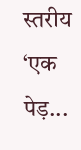स्तरीय ‘एक पेड़...